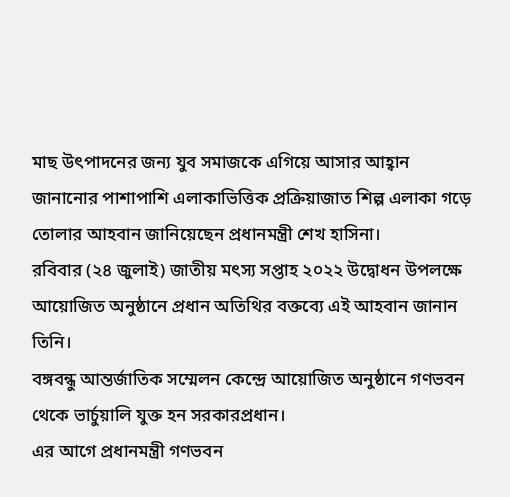মাছ উৎপাদনের জন্য যুব সমাজকে এগিয়ে আসার আহ্বান জানানোর পাশাপাশি এলাকাভিত্তিক প্রক্রিয়াজাত শিল্প এলাকা গড়ে তোলার আহবান জানিয়েছেন প্রধানমন্ত্রী শেখ হাসিনা।
রবিবার (২৪ জুলাই) জাতীয় মৎস্য সপ্তাহ ২০২২ উদ্বোধন উপলক্ষে আয়োজিত অনুষ্ঠানে প্রধান অতিথির বক্তব্যে এই আহবান জানান তিনি।
বঙ্গবন্ধু আন্তর্জাতিক সম্মেলন কেন্দ্রে আয়োজিত অনুষ্ঠানে গণভবন থেকে ভার্চুয়ালি যুক্ত হন সরকারপ্রধান।
এর আগে প্রধানমন্ত্রী গণভবন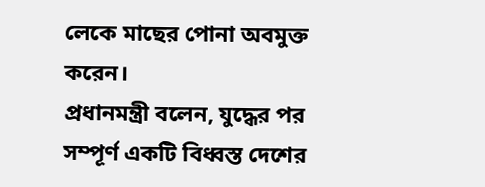লেকে মাছের পোনা অবমুক্ত করেন।
প্রধানমন্ত্রী বলেন, যুদ্ধের পর সম্পূর্ণ একটি বিধ্বস্ত দেশের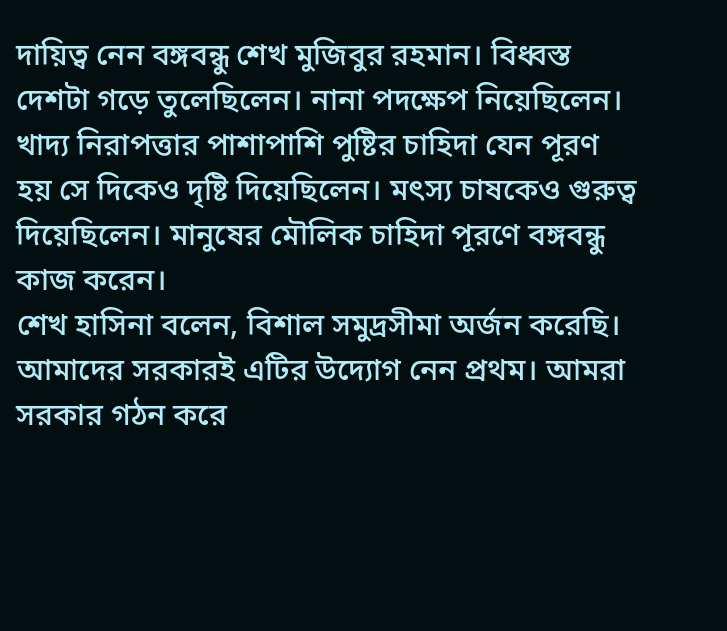দায়িত্ব নেন বঙ্গবন্ধু শেখ মুজিবুর রহমান। বিধ্বস্ত দেশটা গড়ে তুলেছিলেন। নানা পদক্ষেপ নিয়েছিলেন। খাদ্য নিরাপত্তার পাশাপাশি পুষ্টির চাহিদা যেন পূরণ হয় সে দিকেও দৃষ্টি দিয়েছিলেন। মৎস্য চাষকেও গুরুত্ব দিয়েছিলেন। মানুষের মৌলিক চাহিদা পূরণে বঙ্গবন্ধু কাজ করেন।
শেখ হাসিনা বলেন, বিশাল সমুদ্রসীমা অর্জন করেছি। আমাদের সরকারই এটির উদ্যোগ নেন প্রথম। আমরা সরকার গঠন করে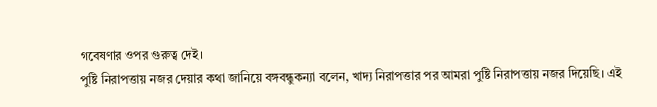গবেষণার ওপর গুরুত্ব দেই।
পুষ্টি নিরাপত্তায় নজর দেয়ার কথা জানিয়ে বঙ্গবন্ধুকন্যা বলেন, খাদ্য নিরাপত্তার পর আমরা পুষ্টি নিরাপত্তায় নজর দিয়েছি। এই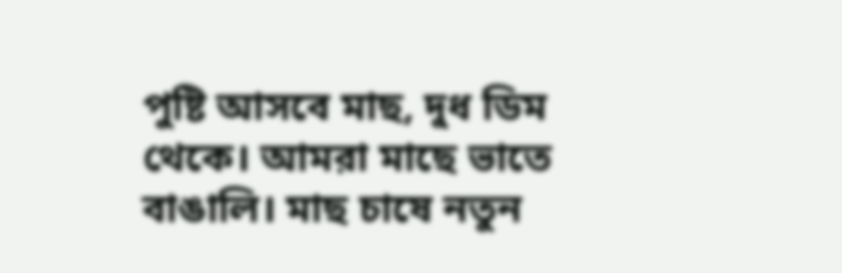পুষ্টি আসবে মাছ, দুধ ডিম থেকে। আমরা মাছে ভাতে বাঙালি। মাছ চাষে নতুন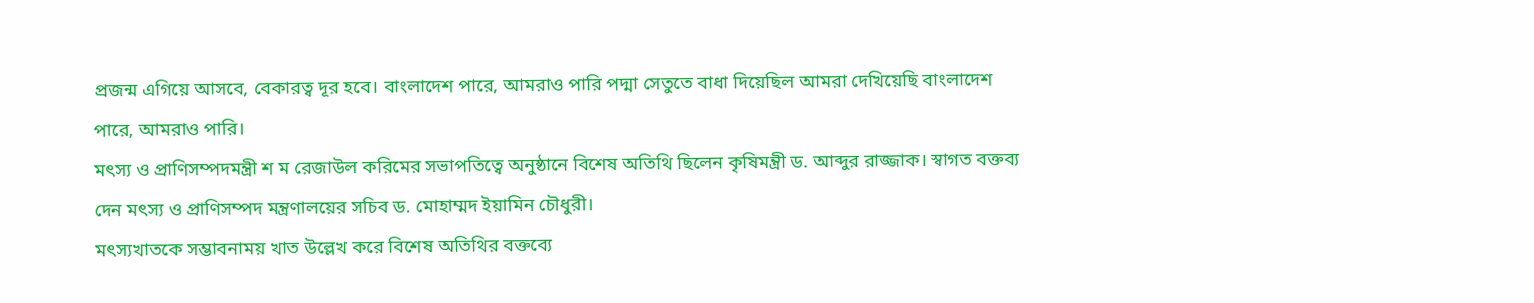প্রজন্ম এগিয়ে আসবে, বেকারত্ব দূর হবে। বাংলাদেশ পারে, আমরাও পারি পদ্মা সেতুতে বাধা দিয়েছিল আমরা দেখিয়েছি বাংলাদেশ পারে, আমরাও পারি।
মৎস্য ও প্রাণিসম্পদমন্ত্রী শ ম রেজাউল করিমের সভাপতিত্বে অনুষ্ঠানে বিশেষ অতিথি ছিলেন কৃষিমন্ত্রী ড. আব্দুর রাজ্জাক। স্বাগত বক্তব্য দেন মৎস্য ও প্রাণিসম্পদ মন্ত্রণালয়ের সচিব ড. মোহাম্মদ ইয়ামিন চৌধুরী।
মৎস্যখাতকে সম্ভাবনাময় খাত উল্লেখ করে বিশেষ অতিথির বক্তব্যে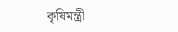কৃষিমন্ত্রী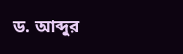ড. আব্দুর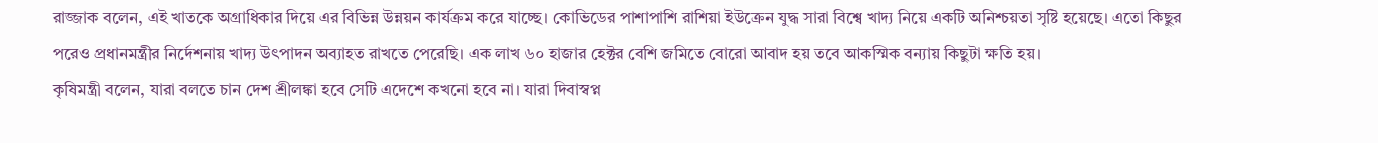রাজ্জাক বলেন, এই খাতকে অগ্রাধিকার দিয়ে এর বিভিন্ন উন্নয়ন কার্যক্রম করে যাচ্ছে। কোভিডের পাশাপাশি রাশিয়া ইউক্রেন যুদ্ধ সারা বিশ্বে খাদ্য নিয়ে একটি অনিশ্চয়তা সৃষ্টি হয়েছে। এতো কিছুর পরেও প্রধানমন্ত্রীর নির্দেশনায় খাদ্য উৎপাদন অব্যাহত রাখতে পেরেছি। এক লাখ ৬০ হাজার হেক্টর বেশি জমিতে বোরো আবাদ হয় তবে আকস্মিক বন্যায় কিছুটা ক্ষতি হয়।
কৃষিমন্ত্রী বলেন, যারা বলতে চান দেশ শ্রীলঙ্কা হবে সেটি এদেশে কখনো হবে না। যারা দিবাস্বপ্ন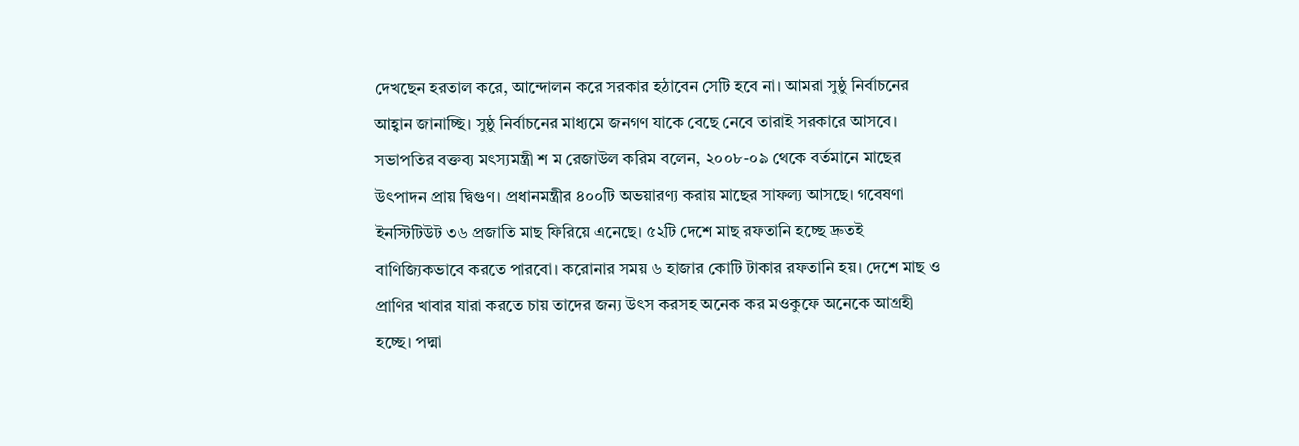দেখছেন হরতাল করে, আন্দোলন করে সরকার হঠাবেন সেটি হবে না। আমরা সুষ্ঠু নির্বাচনের আহ্বান জানাচ্ছি। সুষ্ঠু নির্বাচনের মাধ্যমে জনগণ যাকে বেছে নেবে তারাই সরকারে আসবে।
সভাপতির বক্তব্য মৎস্যমন্ত্রী শ ম রেজাউল করিম বলেন, ২০০৮-০৯ থেকে বর্তমানে মাছের উৎপাদন প্রায় দ্বিগুণ। প্রধানমন্ত্রীর ৪০০টি অভয়ারণ্য করায় মাছের সাফল্য আসছে। গবেষণা ইনস্টিটিউট ৩৬ প্রজাতি মাছ ফিরিয়ে এনেছে। ৫২টি দেশে মাছ রফতানি হচ্ছে দ্রুতই বাণিজ্যিকভাবে করতে পারবো। করোনার সময় ৬ হাজার কোটি টাকার রফতানি হয়। দেশে মাছ ও প্রাণির খাবার যারা করতে চায় তাদের জন্য উৎস করসহ অনেক কর মওকুফে অনেকে আগ্রহী হচ্ছে। পদ্মা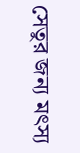সেতুর জন্য মৎস্য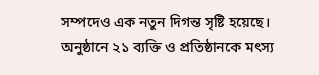সম্পদেও এক নতুন দিগন্ত সৃষ্টি হয়েছে।
অনুষ্ঠানে ২১ ব্যক্তি ও প্রতিষ্ঠানকে মৎস্য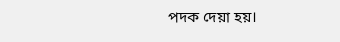পদক দেয়া হয়।